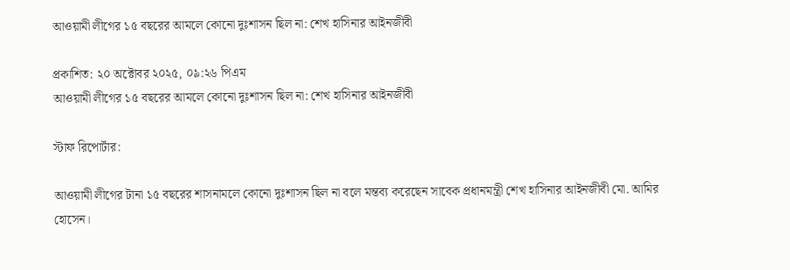আওয়ামী লীগের ১৫ বছরের আমলে কোনো দুঃশাসন ছিল না: শেখ হাসিনার আইনজীবী

প্রকাশিত: ২০ অক্টোবর ২০২৫, ০৯:২৬ পিএম
আওয়ামী লীগের ১৫ বছরের আমলে কোনো দুঃশাসন ছিল না: শেখ হাসিনার আইনজীবী

স্টাফ রিপোর্টার:

আওয়ামী লীগের টানা ১৫ বছরের শাসনামলে কোনো দুঃশাসন ছিল না বলে মন্তব্য করেছেন সাবেক প্রধানমন্ত্রী শেখ হাসিনার আইনজীবী মো. আমির হোসেন।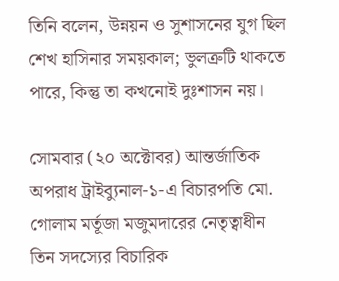তিনি বলেন, উন্নয়ন ও সুশাসনের যুগ ছিল শেখ হাসিনার সময়কাল; ভুলত্রুটি থাকতে পারে, কিন্তু তা কখনোই দুঃশাসন নয়।

সোমবার (২০ অক্টোবর) আন্তর্জাতিক অপরাধ ট্রাইব্যুনাল-১-এ বিচারপতি মো. গোলাম মর্তূজা মজুমদারের নেতৃত্বাধীন তিন সদস্যের বিচারিক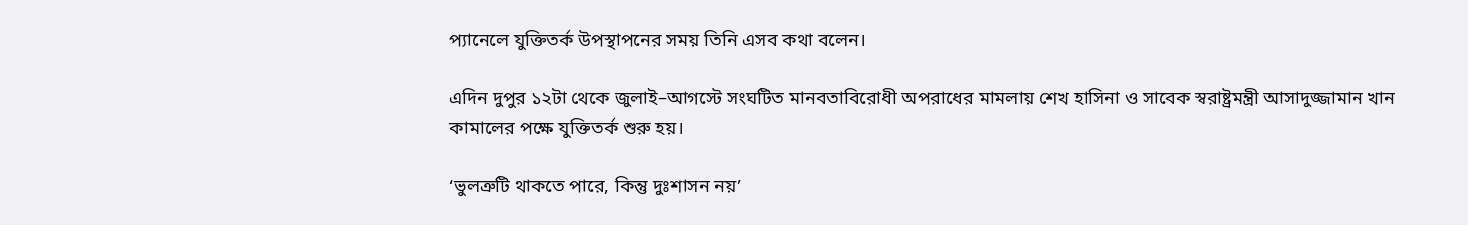প্যানেলে যুক্তিতর্ক উপস্থাপনের সময় তিনি এসব কথা বলেন।

এদিন দুপুর ১২টা থেকে জুলাই–আগস্টে সংঘটিত মানবতাবিরোধী অপরাধের মামলায় শেখ হাসিনা ও সাবেক স্বরাষ্ট্রমন্ত্রী আসাদুজ্জামান খান কামালের পক্ষে যুক্তিতর্ক শুরু হয়।

‘ভুলত্রুটি থাকতে পারে, কিন্তু দুঃশাসন নয়’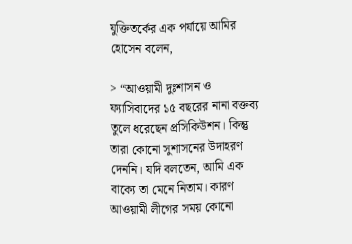যুক্তিতর্কের এক পর্যায়ে আমির হোসেন বলেন,

> “আওয়ামী দুঃশাসন ও ফ্যাসিবাদের ১৫ বছরের নানা বক্তব্য তুলে ধরেছেন প্রসিকিউশন। কিন্তু তারা কোনো সুশাসনের উদাহরণ দেননি। যদি বলতেন, আমি এক বাক্যে তা মেনে নিতাম। কারণ আওয়ামী লীগের সময় কোনো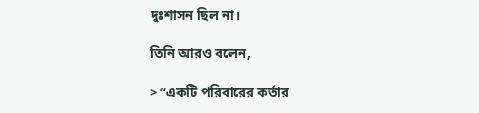দুঃশাসন ছিল না।

তিনি আরও বলেন,

> “একটি পরিবারের কর্তার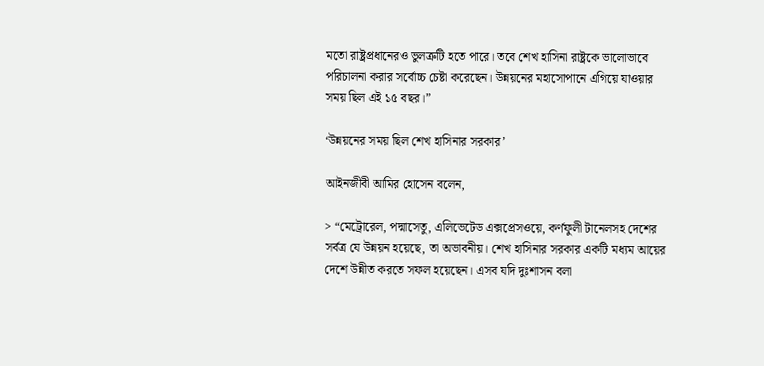মতো রাষ্ট্রপ্রধানেরও ভুলত্রুটি হতে পারে। তবে শেখ হাসিনা রাষ্ট্রকে ভালোভাবে পরিচালনা করার সর্বোচ্চ চেষ্টা করেছেন। উন্নয়নের মহাসোপানে এগিয়ে যাওয়ার সময় ছিল এই ১৫ বছর।”

‘উন্নয়নের সময় ছিল শেখ হাসিনার সরকার’

আইনজীবী আমির হোসেন বলেন,

> “মেট্রোরেল, পদ্মাসেতু, এলিভেটেড এক্সপ্রেসওয়ে, কর্ণফুলী টানেলসহ দেশের সর্বত্র যে উন্নয়ন হয়েছে, তা অভাবনীয়। শেখ হাসিনার সরকার একটি মধ্যম আয়ের দেশে উন্নীত করতে সফল হয়েছেন। এসব যদি দুঃশাসন বলা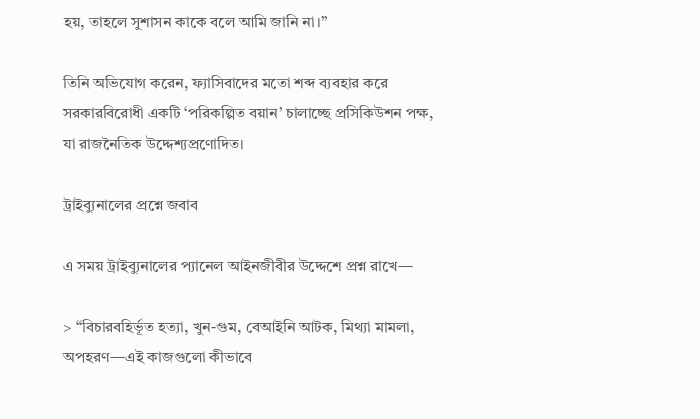হয়, তাহলে সুশাসন কাকে বলে আমি জানি না।”

তিনি অভিযোগ করেন, ফ্যাসিবাদের মতো শব্দ ব্যবহার করে সরকারবিরোধী একটি ‘পরিকল্পিত বয়ান’ চালাচ্ছে প্রসিকিউশন পক্ষ, যা রাজনৈতিক উদ্দেশ্যপ্রণোদিত।

ট্রাইব্যুনালের প্রশ্নে জবাব

এ সময় ট্রাইব্যুনালের প্যানেল আইনজীবীর উদ্দেশে প্রশ্ন রাখে—

> “বিচারবহির্ভূত হত্যা, খুন-গুম, বেআইনি আটক, মিথ্যা মামলা, অপহরণ—এই কাজগুলো কীভাবে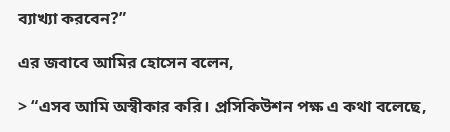ব্যাখ্যা করবেন?”

এর জবাবে আমির হোসেন বলেন,

> “এসব আমি অস্বীকার করি। প্রসিকিউশন পক্ষ এ কথা বলেছে,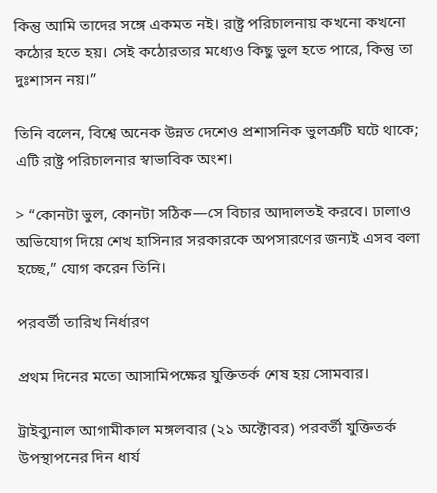কিন্তু আমি তাদের সঙ্গে একমত নই। রাষ্ট্র পরিচালনায় কখনো কখনো কঠোর হতে হয়। সেই কঠোরতার মধ্যেও কিছু ভুল হতে পারে, কিন্তু তা দুঃশাসন নয়।”

তিনি বলেন, বিশ্বে অনেক উন্নত দেশেও প্রশাসনিক ভুলত্রুটি ঘটে থাকে; এটি রাষ্ট্র পরিচালনার স্বাভাবিক অংশ।

> “কোনটা ভুল, কোনটা সঠিক—সে বিচার আদালতই করবে। ঢালাও অভিযোগ দিয়ে শেখ হাসিনার সরকারকে অপসারণের জন্যই এসব বলা হচ্ছে,” যোগ করেন তিনি।

পরবর্তী তারিখ নির্ধারণ

প্রথম দিনের মতো আসামিপক্ষের যুক্তিতর্ক শেষ হয় সোমবার।

ট্রাইব্যুনাল আগামীকাল মঙ্গলবার (২১ অক্টোবর) পরবর্তী যুক্তিতর্ক উপস্থাপনের দিন ধার্য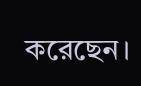করেছেন।